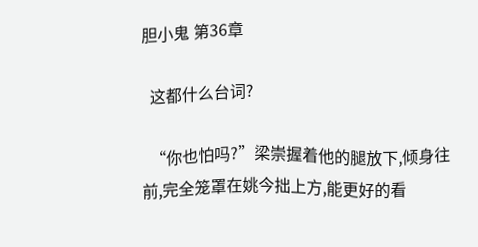胆小鬼 第36章

  这都什么台词?

  “你也怕吗?”梁崇握着他的腿放下,倾身往前,完全笼罩在姚今拙上方,能更好的看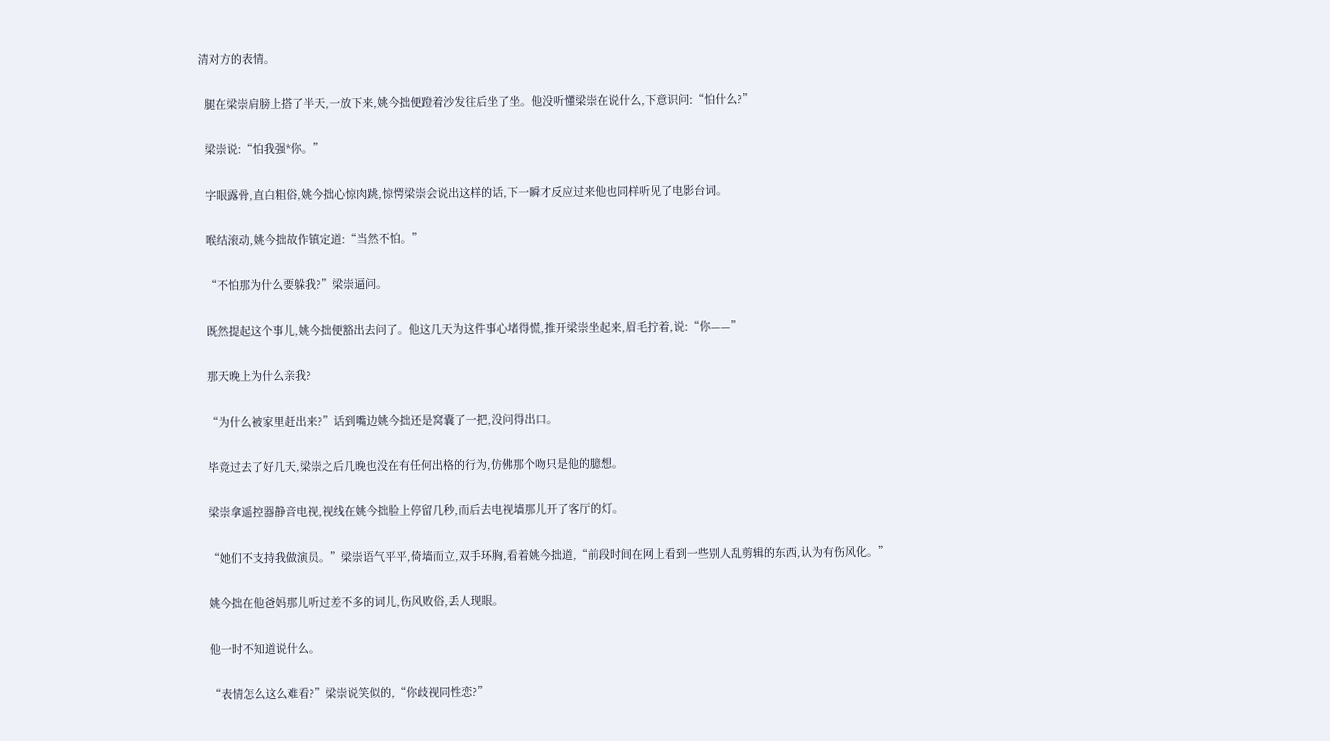清对方的表情。

  腿在梁崇肩膀上搭了半天,一放下来,姚今拙便蹬着沙发往后坐了坐。他没听懂梁崇在说什么,下意识问:“怕什么?”

  梁崇说:“怕我强*你。”

  字眼露骨,直白粗俗,姚今拙心惊肉跳,惊愕梁崇会说出这样的话,下一瞬才反应过来他也同样听见了电影台词。

  喉结滚动,姚今拙故作镇定道:“当然不怕。”

  “不怕那为什么要躲我?”梁崇逼问。

  既然提起这个事儿,姚今拙便豁出去问了。他这几天为这件事心堵得慌,推开梁崇坐起来,眉毛拧着,说:“你——”

  那天晚上为什么亲我?

  “为什么被家里赶出来?”话到嘴边姚今拙还是窝囊了一把,没问得出口。

  毕竟过去了好几天,梁崇之后几晚也没在有任何出格的行为,仿佛那个吻只是他的臆想。

  梁崇拿遥控器静音电视,视线在姚今拙脸上停留几秒,而后去电视墙那儿开了客厅的灯。

  “她们不支持我做演员。”梁崇语气平平,倚墙而立,双手环胸,看着姚今拙道,“前段时间在网上看到一些别人乱剪辑的东西,认为有伤风化。”

  姚今拙在他爸妈那儿听过差不多的词儿,伤风败俗,丢人现眼。

  他一时不知道说什么。

  “表情怎么这么难看?”梁崇说笑似的,“你歧视同性恋?”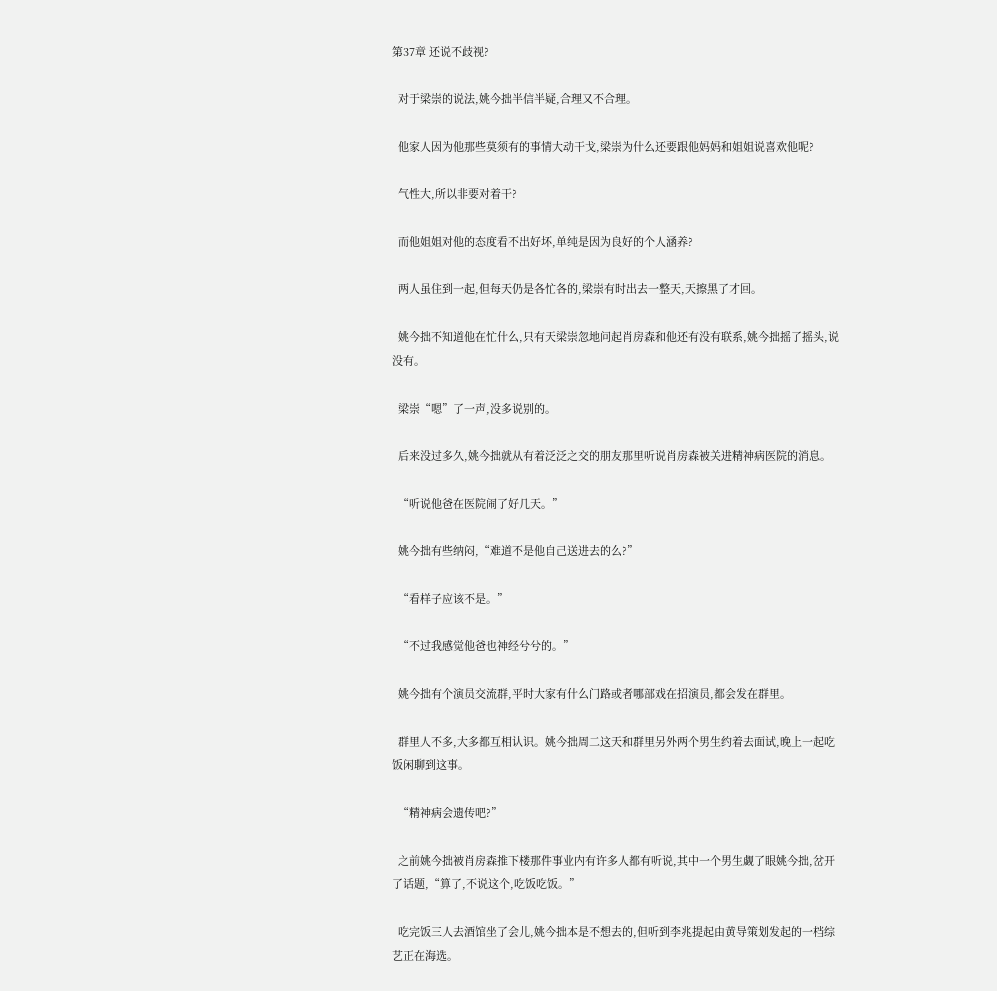第37章 还说不歧视?

  对于梁崇的说法,姚今拙半信半疑,合理又不合理。

  他家人因为他那些莫须有的事情大动干戈,梁崇为什么还要跟他妈妈和姐姐说喜欢他呢?

  气性大,所以非要对着干?

  而他姐姐对他的态度看不出好坏,单纯是因为良好的个人涵养?

  两人虽住到一起,但每天仍是各忙各的,梁崇有时出去一整天,天擦黑了才回。

  姚今拙不知道他在忙什么,只有天梁崇忽地问起肖房森和他还有没有联系,姚今拙摇了摇头,说没有。

  梁崇“嗯”了一声,没多说别的。

  后来没过多久,姚今拙就从有着泛泛之交的朋友那里听说肖房森被关进精神病医院的消息。

  “听说他爸在医院闹了好几天。”

  姚今拙有些纳闷,“难道不是他自己送进去的么?”

  “看样子应该不是。”

  “不过我感觉他爸也神经兮兮的。”

  姚今拙有个演员交流群,平时大家有什么门路或者哪部戏在招演员,都会发在群里。

  群里人不多,大多都互相认识。姚今拙周二这天和群里另外两个男生约着去面试,晚上一起吃饭闲聊到这事。

  “精神病会遗传吧?”

  之前姚今拙被肖房森推下楼那件事业内有许多人都有听说,其中一个男生觑了眼姚今拙,岔开了话题,“算了,不说这个,吃饭吃饭。”

  吃完饭三人去酒馆坐了会儿,姚今拙本是不想去的,但听到李兆提起由黄导策划发起的一档综艺正在海选。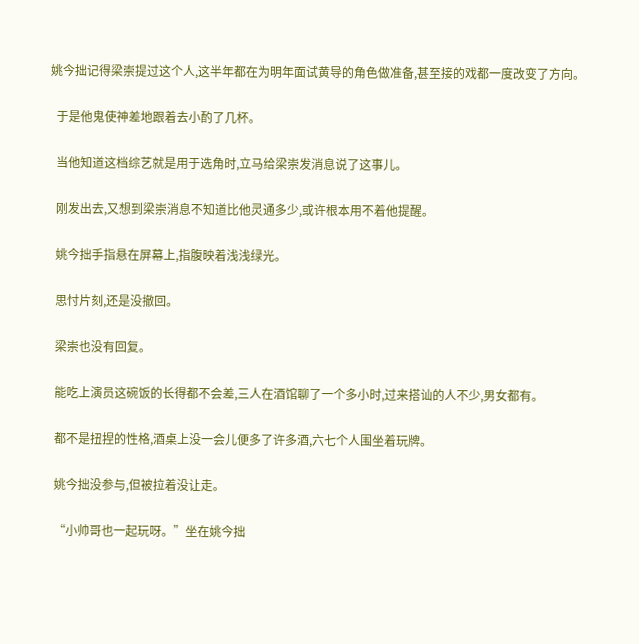姚今拙记得梁崇提过这个人,这半年都在为明年面试黄导的角色做准备,甚至接的戏都一度改变了方向。

  于是他鬼使神差地跟着去小酌了几杯。

  当他知道这档综艺就是用于选角时,立马给梁崇发消息说了这事儿。

  刚发出去,又想到梁崇消息不知道比他灵通多少,或许根本用不着他提醒。

  姚今拙手指悬在屏幕上,指腹映着浅浅绿光。

  思忖片刻,还是没撤回。

  梁崇也没有回复。

  能吃上演员这碗饭的长得都不会差,三人在酒馆聊了一个多小时,过来搭讪的人不少,男女都有。

  都不是扭捏的性格,酒桌上没一会儿便多了许多酒,六七个人围坐着玩牌。

  姚今拙没参与,但被拉着没让走。

  “小帅哥也一起玩呀。”坐在姚今拙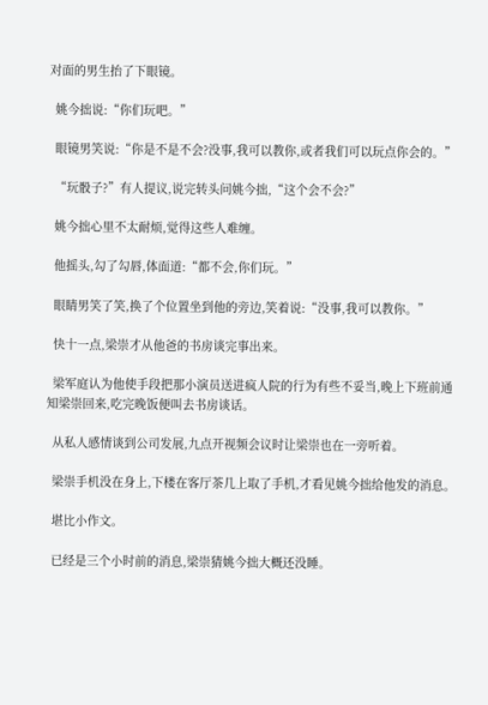对面的男生抬了下眼镜。

  姚今拙说:“你们玩吧。”

  眼镜男笑说:“你是不是不会?没事,我可以教你,或者我们可以玩点你会的。”

  “玩骰子?”有人提议,说完转头问姚今拙,“这个会不会?”

  姚今拙心里不太耐烦,觉得这些人难缠。

  他摇头,勾了勾唇,体面道:“都不会,你们玩。”

  眼睛男笑了笑,换了个位置坐到他的旁边,笑着说:“没事,我可以教你。”

  快十一点,梁崇才从他爸的书房谈完事出来。

  梁军庭认为他使手段把那小演员送进疯人院的行为有些不妥当,晚上下班前通知梁崇回来,吃完晚饭便叫去书房谈话。

  从私人感情谈到公司发展,九点开视频会议时让梁崇也在一旁听着。

  梁崇手机没在身上,下楼在客厅茶几上取了手机,才看见姚今拙给他发的消息。

  堪比小作文。

  已经是三个小时前的消息,梁崇猜姚今拙大概还没睡。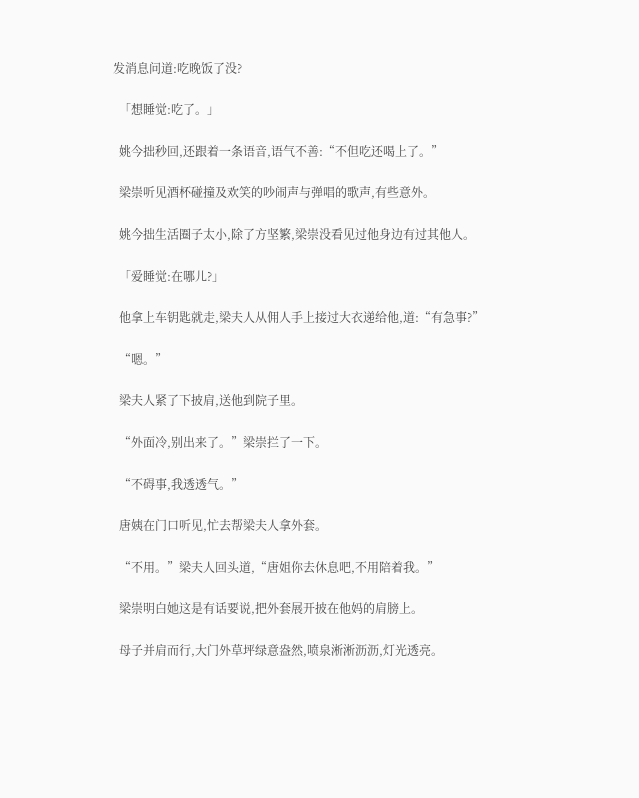发消息问道:吃晚饭了没?

  「想睡觉:吃了。」

  姚今拙秒回,还跟着一条语音,语气不善:“不但吃还喝上了。”

  梁崇听见酒杯碰撞及欢笑的吵闹声与弹唱的歌声,有些意外。

  姚今拙生活圈子太小,除了方坚繁,梁崇没看见过他身边有过其他人。

  「爱睡觉:在哪儿?」

  他拿上车钥匙就走,梁夫人从佣人手上接过大衣递给他,道:“有急事?”

  “嗯。”

  梁夫人紧了下披肩,送他到院子里。

  “外面冷,别出来了。”梁崇拦了一下。

  “不碍事,我透透气。”

  唐姨在门口听见,忙去帮梁夫人拿外套。

  “不用。”梁夫人回头道,“唐姐你去休息吧,不用陪着我。”

  梁崇明白她这是有话要说,把外套展开披在他妈的肩膀上。

  母子并肩而行,大门外草坪绿意盎然,喷泉淅淅沥沥,灯光透亮。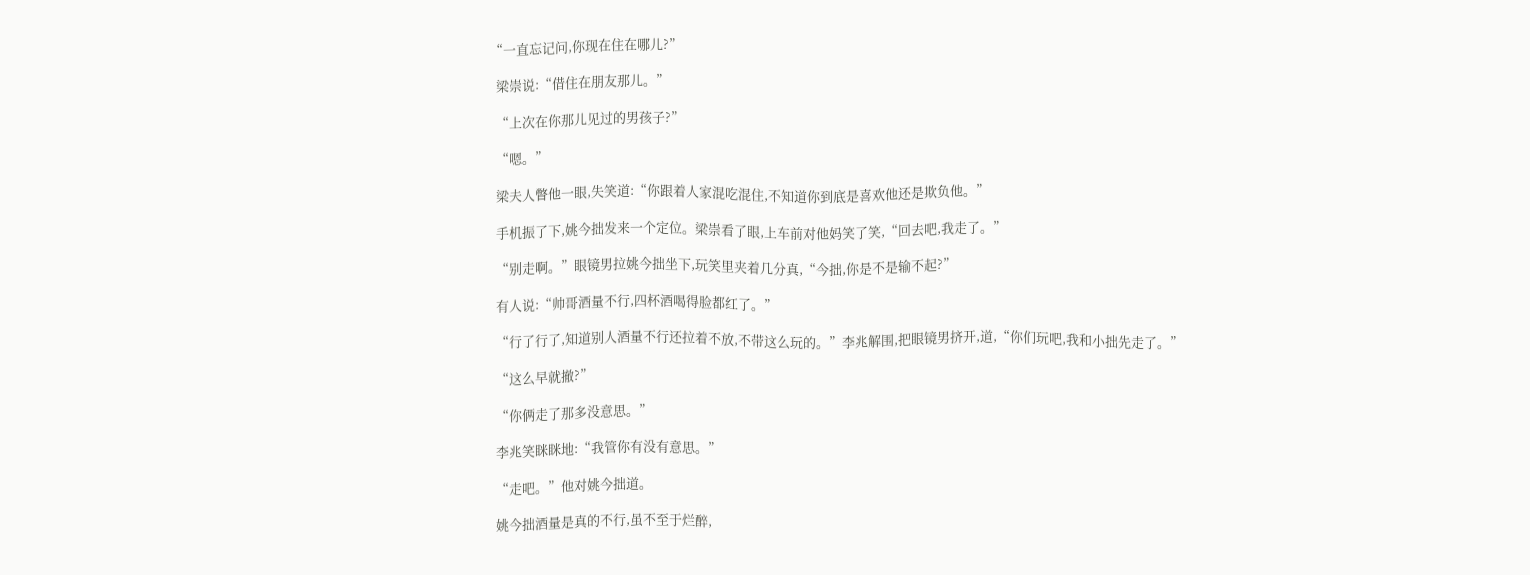“一直忘记问,你现在住在哪儿?”

  梁崇说:“借住在朋友那儿。”

  “上次在你那儿见过的男孩子?”

  “嗯。”

  梁夫人瞥他一眼,失笑道:“你跟着人家混吃混住,不知道你到底是喜欢他还是欺负他。”

  手机振了下,姚今拙发来一个定位。梁崇看了眼,上车前对他妈笑了笑,“回去吧,我走了。”

  “别走啊。”眼镜男拉姚今拙坐下,玩笑里夹着几分真,“今拙,你是不是输不起?”

  有人说:“帅哥酒量不行,四杯酒喝得脸都红了。”

  “行了行了,知道别人酒量不行还拉着不放,不带这么玩的。”李兆解围,把眼镜男挤开,道,“你们玩吧,我和小拙先走了。”

  “这么早就撤?”

  “你俩走了那多没意思。”

  李兆笑眯眯地:“我管你有没有意思。”

  “走吧。”他对姚今拙道。

  姚今拙酒量是真的不行,虽不至于烂醉,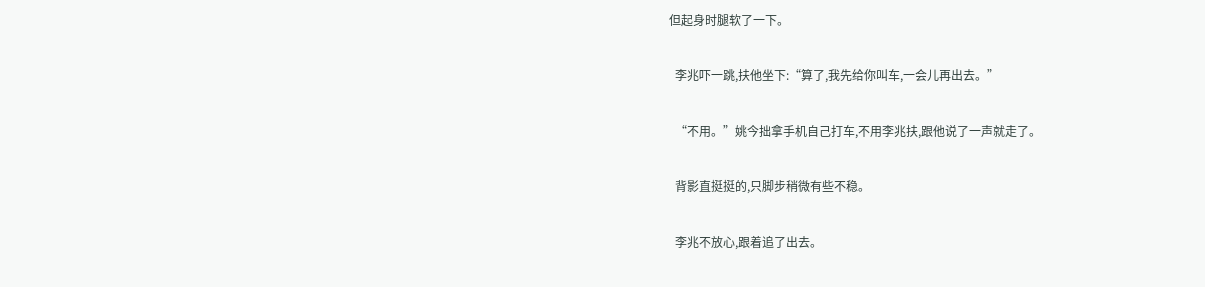但起身时腿软了一下。

  李兆吓一跳,扶他坐下:“算了,我先给你叫车,一会儿再出去。”

  “不用。”姚今拙拿手机自己打车,不用李兆扶,跟他说了一声就走了。

  背影直挺挺的,只脚步稍微有些不稳。

  李兆不放心,跟着追了出去。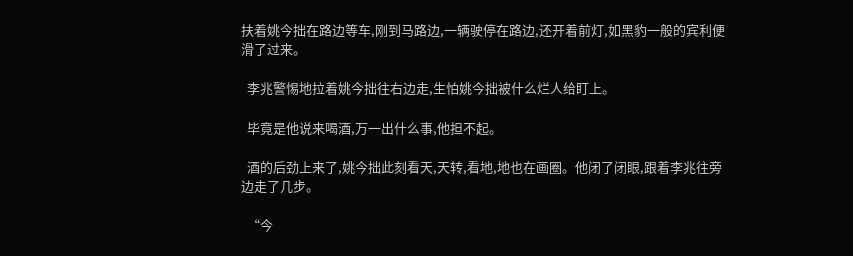扶着姚今拙在路边等车,刚到马路边,一辆驶停在路边,还开着前灯,如黑豹一般的宾利便滑了过来。

  李兆警惕地拉着姚今拙往右边走,生怕姚今拙被什么烂人给盯上。

  毕竟是他说来喝酒,万一出什么事,他担不起。

  酒的后劲上来了,姚今拙此刻看天,天转,看地,地也在画圈。他闭了闭眼,跟着李兆往旁边走了几步。

  “今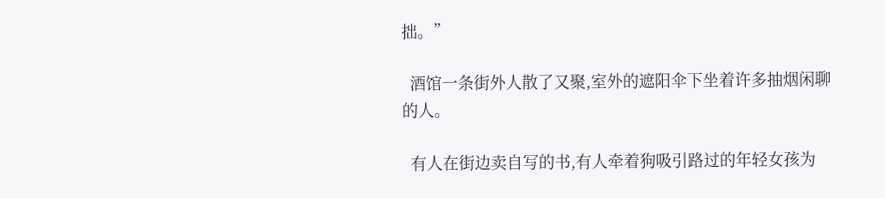拙。”

  酒馆一条街外人散了又聚,室外的遮阳伞下坐着许多抽烟闲聊的人。

  有人在街边卖自写的书,有人牵着狗吸引路过的年轻女孩为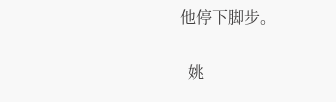他停下脚步。

  姚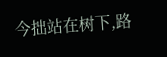今拙站在树下,路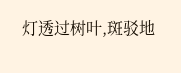灯透过树叶,斑驳地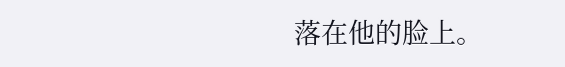落在他的脸上。